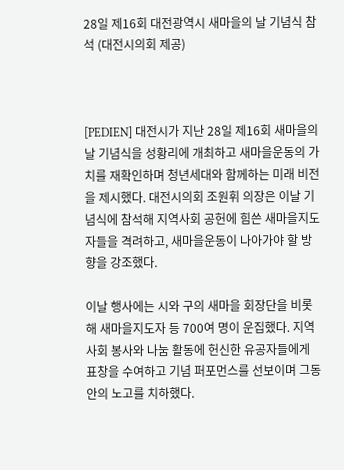28일 제16회 대전광역시 새마을의 날 기념식 참석 (대전시의회 제공)



[PEDIEN] 대전시가 지난 28일 제16회 새마을의 날 기념식을 성황리에 개최하고 새마을운동의 가치를 재확인하며 청년세대와 함께하는 미래 비전을 제시했다. 대전시의회 조원휘 의장은 이날 기념식에 참석해 지역사회 공헌에 힘쓴 새마을지도자들을 격려하고, 새마을운동이 나아가야 할 방향을 강조했다.

이날 행사에는 시와 구의 새마을 회장단을 비롯해 새마을지도자 등 700여 명이 운집했다. 지역사회 봉사와 나눔 활동에 헌신한 유공자들에게 표창을 수여하고 기념 퍼포먼스를 선보이며 그동안의 노고를 치하했다.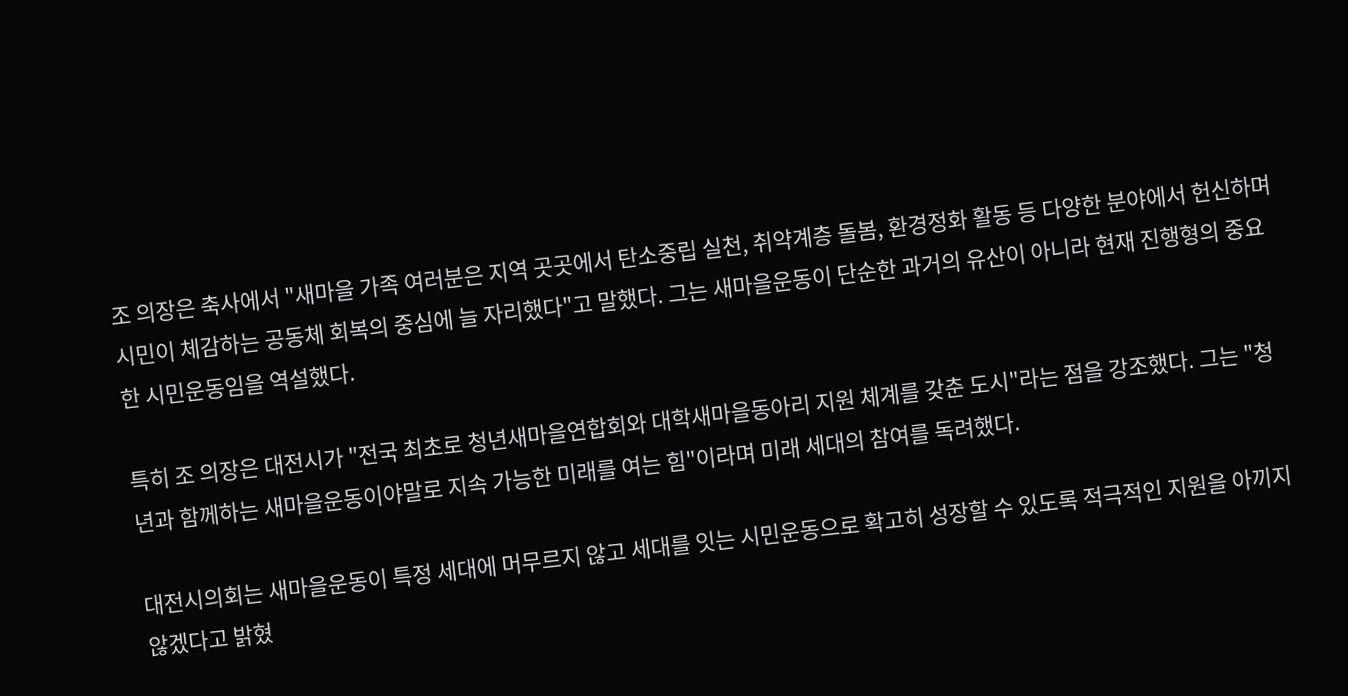조 의장은 축사에서 "새마을 가족 여러분은 지역 곳곳에서 탄소중립 실천, 취약계층 돌봄, 환경정화 활동 등 다양한 분야에서 헌신하며 시민이 체감하는 공동체 회복의 중심에 늘 자리했다"고 말했다. 그는 새마을운동이 단순한 과거의 유산이 아니라 현재 진행형의 중요한 시민운동임을 역설했다.

특히 조 의장은 대전시가 "전국 최초로 청년새마을연합회와 대학새마을동아리 지원 체계를 갖춘 도시"라는 점을 강조했다. 그는 "청년과 함께하는 새마을운동이야말로 지속 가능한 미래를 여는 힘"이라며 미래 세대의 참여를 독려했다.

대전시의회는 새마을운동이 특정 세대에 머무르지 않고 세대를 잇는 시민운동으로 확고히 성장할 수 있도록 적극적인 지원을 아끼지 않겠다고 밝혔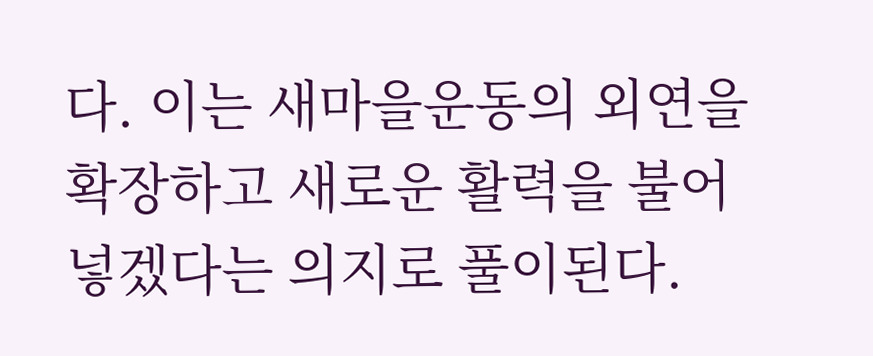다. 이는 새마을운동의 외연을 확장하고 새로운 활력을 불어넣겠다는 의지로 풀이된다.